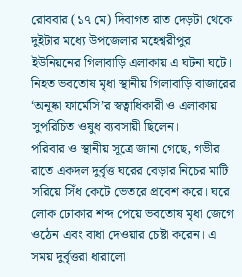রোববার (১৭ মে) দিবাগত রাত দেড়টা থেকে দুইটার মধ্যে উপজেলার মহেশ্বরীপুর ইউনিয়নের গিলাবাড়ি এলাকায় এ ঘটনা ঘটে।
নিহত ভবতোষ মৃধা স্থানীয় গিলাবাড়ি বাজারের ‘অনূষ্কা ফার্মেসি’র স্বত্বাধিকারী ও এলাকায় সুপরিচিত ওষুধ ব্যবসায়ী ছিলেন।
পরিবার ও স্থানীয় সূত্রে জানা গেছে, গভীর রাতে একদল দুর্বৃত্ত ঘরের বেড়ার নিচের মাটি সরিয়ে সিঁধ কেটে ভেতরে প্রবেশ করে। ঘরে লোক ঢোকার শব্দ পেয়ে ভবতোষ মৃধা জেগে ওঠেন এবং বাধা দেওয়ার চেষ্টা করেন। এ সময় দুর্বৃত্তরা ধারালো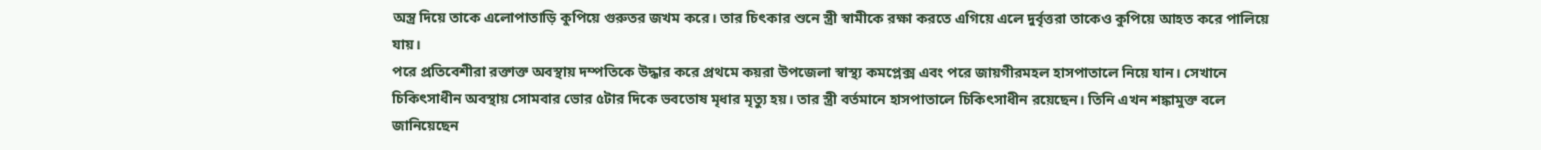অস্ত্র দিয়ে তাকে এলোপাতাড়ি কুপিয়ে গুরুতর জখম করে। তার চিৎকার শুনে স্ত্রী স্বামীকে রক্ষা করতে এগিয়ে এলে দুর্বৃত্তরা তাকেও কুপিয়ে আহত করে পালিয়ে যায়।
পরে প্রতিবেশীরা রক্তাক্ত অবস্থায় দম্পতিকে উদ্ধার করে প্রথমে কয়রা উপজেলা স্বাস্থ্য কমপ্লেক্স এবং পরে জায়গীরমহল হাসপাতালে নিয়ে যান। সেখানে চিকিৎসাধীন অবস্থায় সোমবার ভোর ৫টার দিকে ভবতোষ মৃধার মৃত্যু হয়। তার স্ত্রী বর্তমানে হাসপাতালে চিকিৎসাধীন রয়েছেন। তিনি এখন শঙ্কামুক্ত বলে জানিয়েছেন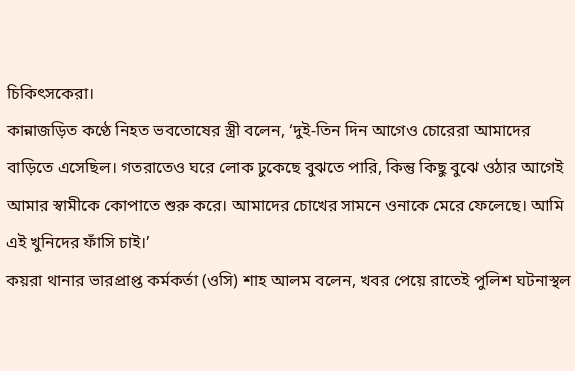চিকিৎসকেরা।
কান্নাজড়িত কণ্ঠে নিহত ভবতোষের স্ত্রী বলেন, ‘দুই-তিন দিন আগেও চোরেরা আমাদের বাড়িতে এসেছিল। গতরাতেও ঘরে লোক ঢুকেছে বুঝতে পারি, কিন্তু কিছু বুঝে ওঠার আগেই আমার স্বামীকে কোপাতে শুরু করে। আমাদের চোখের সামনে ওনাকে মেরে ফেলেছে। আমি এই খুনিদের ফাঁসি চাই।’
কয়রা থানার ভারপ্রাপ্ত কর্মকর্তা (ওসি) শাহ আলম বলেন, খবর পেয়ে রাতেই পুলিশ ঘটনাস্থল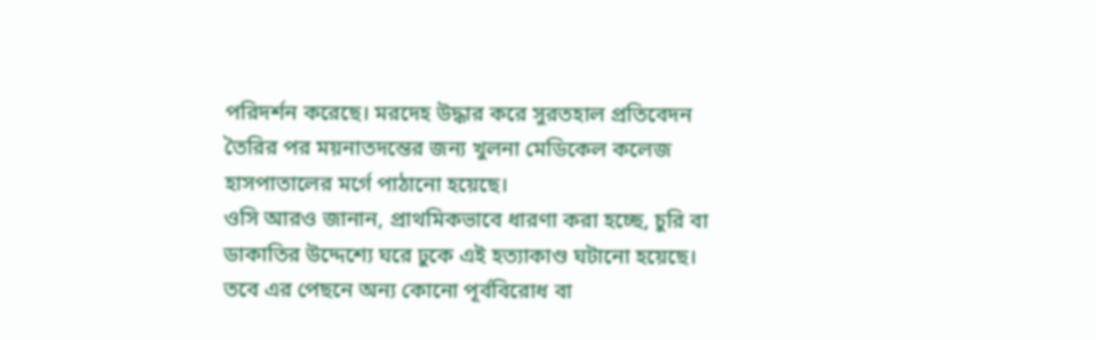পরিদর্শন করেছে। মরদেহ উদ্ধার করে সুরতহাল প্রতিবেদন তৈরির পর ময়নাতদন্তের জন্য খুলনা মেডিকেল কলেজ হাসপাতালের মর্গে পাঠানো হয়েছে।
ওসি আরও জানান, প্রাথমিকভাবে ধারণা করা হচ্ছে, চুরি বা ডাকাতির উদ্দেশ্যে ঘরে ঢুকে এই হত্যাকাণ্ড ঘটানো হয়েছে। তবে এর পেছনে অন্য কোনো পূর্ববিরোধ বা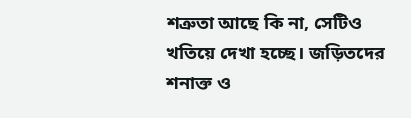শত্রুতা আছে কি না, সেটিও খতিয়ে দেখা হচ্ছে। জড়িতদের শনাক্ত ও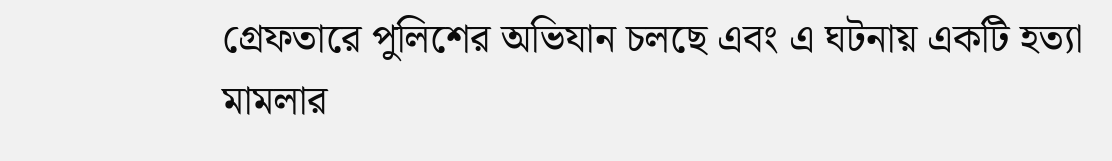গ্রেফতারে পুলিশের অভিযান চলছে এবং এ ঘটনায় একটি হত্যা মামলার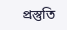প্রস্তুতি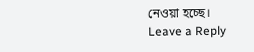নেওয়া হচ্ছে।
Leave a Reply